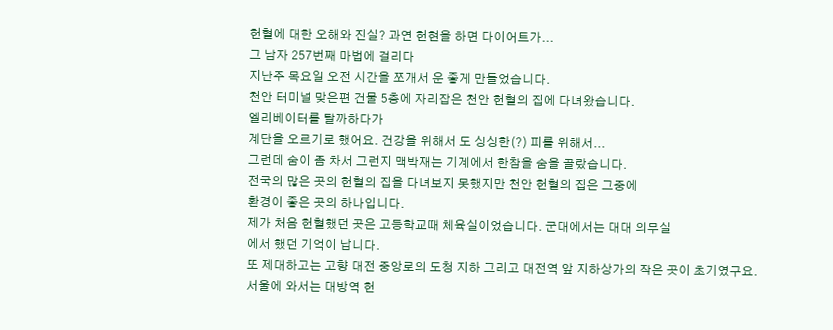헌혈에 대한 오해와 진실? 과연 헌현을 하면 다이어트가...
그 남자 257번째 마법에 걸리다
지난주 목요일 오전 시간을 쪼개서 운 좋게 만들었습니다.
천안 터미널 맞은편 건물 5층에 자리잡은 천안 헌혈의 집에 다녀왔습니다.
엘리베이터를 탈까하다가
계단을 오르기로 했어요. 건강을 위해서 도 싱싱한(?) 피를 위해서...
그런데 숨이 좀 차서 그런지 맥박재는 기계에서 한참을 숨을 골랐습니다.
전국의 많은 곳의 헌혈의 집을 다녀보지 못했지만 천안 헌혈의 집은 그중에
환경이 좋은 곳의 하나입니다.
제가 처음 헌혈했던 곳은 고등학교때 체육실이었습니다. 군대에서는 대대 의무실
에서 했던 기억이 납니다.
또 제대하고는 고향 대전 중앙로의 도청 지하 그리고 대전역 앞 지하상가의 작은 곳이 초기였구요.
서울에 와서는 대방역 헌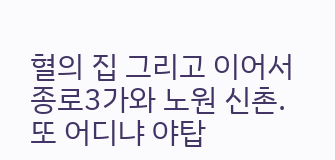혈의 집 그리고 이어서 종로3가와 노원 신촌.
또 어디냐 야탑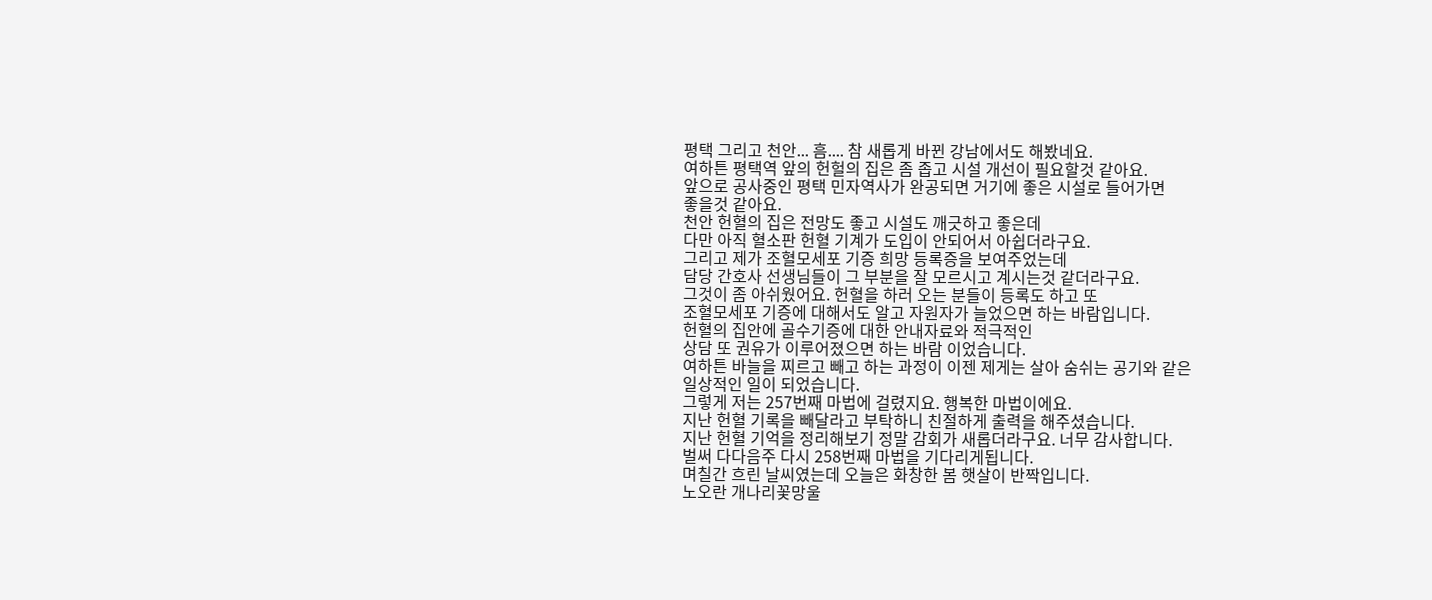평택 그리고 천안... 흠.... 참 새롭게 바뀐 강남에서도 해봤네요.
여하튼 평택역 앞의 헌헐의 집은 좀 좁고 시설 개선이 필요할것 같아요.
앞으로 공사중인 평택 민자역사가 완공되면 거기에 좋은 시설로 들어가면
좋을것 같아요.
천안 헌혈의 집은 전망도 좋고 시설도 깨긋하고 좋은데
다만 아직 혈소판 헌혈 기계가 도입이 안되어서 아쉽더라구요.
그리고 제가 조혈모세포 기증 희망 등록증을 보여주었는데
담당 간호사 선생님들이 그 부분을 잘 모르시고 계시는것 같더라구요.
그것이 좀 아쉬웠어요. 헌혈을 하러 오는 분들이 등록도 하고 또
조혈모세포 기증에 대해서도 알고 자원자가 늘었으면 하는 바람입니다.
헌혈의 집안에 골수기증에 대한 안내자료와 적극적인
상담 또 권유가 이루어졌으면 하는 바람 이었습니다.
여하튼 바늘을 찌르고 빼고 하는 과정이 이젠 제게는 살아 숨쉬는 공기와 같은
일상적인 일이 되었습니다.
그렇게 저는 257번째 마법에 걸렸지요. 행복한 마법이에요.
지난 헌혈 기록을 빼달라고 부탁하니 친절하게 출력을 해주셨습니다.
지난 헌혈 기억을 정리해보기 정말 감회가 새롭더라구요. 너무 감사합니다.
벌써 다다음주 다시 258번째 마법을 기다리게됩니다.
며칠간 흐린 날씨였는데 오늘은 화창한 봄 햇살이 반짝입니다.
노오란 개나리꽃망울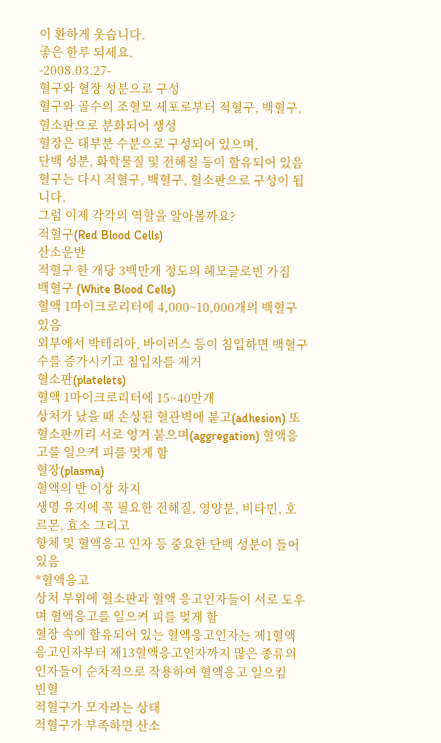이 환하게 웃습니다.
좋은 한루 되세요.
-2008.03.27-
혈구와 혈장 성분으로 구성
혈구와 골수의 조혈모 세포로부터 적혈구, 백혈구, 혈소판으로 분화되어 생성
혈장은 대부분 수분으로 구성되어 있으며,
단백 성분, 화학물질 및 전해질 등이 함유되어 있음
혈구는 다시 적혈구, 백혈구, 혈소판으로 구성이 됩니다.
그럼 이제 각각의 역할을 알아볼까요?
적혈구(Red Blood Cells)
산소운반
적혈구 한 개당 3백만개 정도의 헤모글로빈 가짐
백혈구 (White Blood Cells)
혈액 1마이크로리터에 4,000~10,000개의 백혈구 있음
외부에서 박테리아, 바이러스 등이 침입하면 백혈구 수를 증가시키고 침입자를 제거
혈소판(platelets)
혈액 1마이크로리터에 15~40만개
상처가 났을 때 손상된 혈관벽에 붙고(adhesion) 또 혈소판끼리 서로 엉겨 붙으며(aggregation) 혈액응고를 일으켜 피를 멎게 함
혈장(plasma)
혈액의 반 이상 차지
생명 유지에 꼭 필요한 전해질, 영양분, 비타민, 호르몬, 효소 그리고
항체 및 혈액응고 인자 등 중요한 단백 성분이 들어있음
*혈액응고
상처 부위에 혈소판과 혈액 응고인자들이 서로 도우며 혈액응고를 일으켜 피를 멎게 함
혈장 속에 함유되어 있는 혈액응고인자는 제1혈액응고인자부터 제13혈액응고인자까지 많은 종류의 인자들이 순차적으로 작용하여 혈액응고 일으킴
빈혈
적혈구가 모자라는 상태
적혈구가 부족하면 산소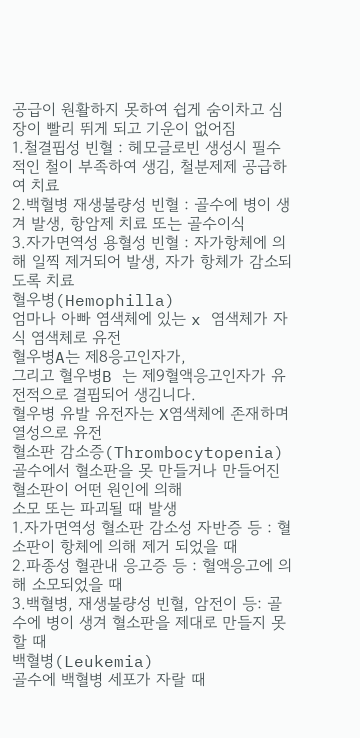공급이 원활하지 못하여 쉽게 숨이차고 심장이 빨리 뛰게 되고 기운이 없어짐
1.철결핍성 빈혈 : 헤모글로빈 생성시 필수적인 철이 부족하여 생김, 철분제제 공급하여 치료
2.백혈병 재생불량성 빈혈 : 골수에 병이 생겨 발생, 항암제 치료 또는 골수이식
3.자가면역성 용혈성 빈혈 : 자가항체에 의해 일찍 제거되어 발생, 자가 항체가 감소되도록 치료
혈우병(Hemophilla)
엄마나 아빠 염색체에 있는 x 염색체가 자식 염색체로 유전
혈우병A는 제8응고인자가,
그리고 혈우병B 는 제9혈액응고인자가 유전적으로 결핍되어 생김니다.
혈우병 유발 유전자는 X염색체에 존재하며 열성으로 유전
혈소판 감소증(Thrombocytopenia)
골수에서 혈소판을 못 만들거나 만들어진 혈소판이 어떤 원인에 의해
소모 또는 파괴될 때 발생
1.자가면역성 혈소판 감소성 자반증 등 : 혈소판이 항체에 의해 제거 되었을 때
2.파종성 혈관내 응고증 등 : 혈액응고에 의해 소모되었을 때
3.백혈병, 재생불량성 빈혈, 암전이 등: 골수에 병이 생겨 혈소판을 제대로 만들지 못할 때
백혈병(Leukemia)
골수에 백혈병 세포가 자랄 때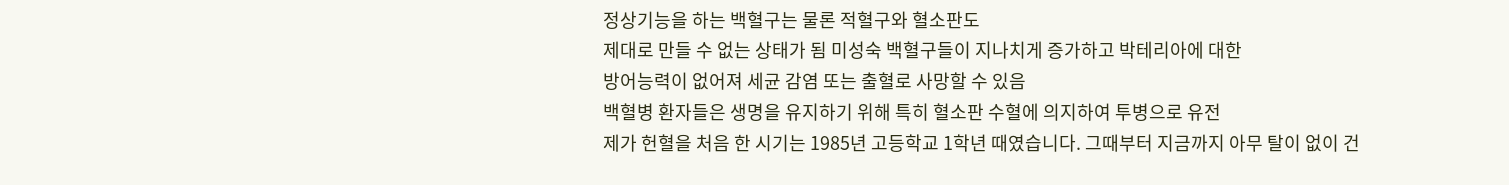정상기능을 하는 백혈구는 물론 적혈구와 혈소판도
제대로 만들 수 없는 상태가 됨 미성숙 백혈구들이 지나치게 증가하고 박테리아에 대한
방어능력이 없어져 세균 감염 또는 출혈로 사망할 수 있음
백혈병 환자들은 생명을 유지하기 위해 특히 혈소판 수혈에 의지하여 투병으로 유전
제가 헌혈을 처음 한 시기는 1985년 고등학교 1학년 때였습니다. 그때부터 지금까지 아무 탈이 없이 건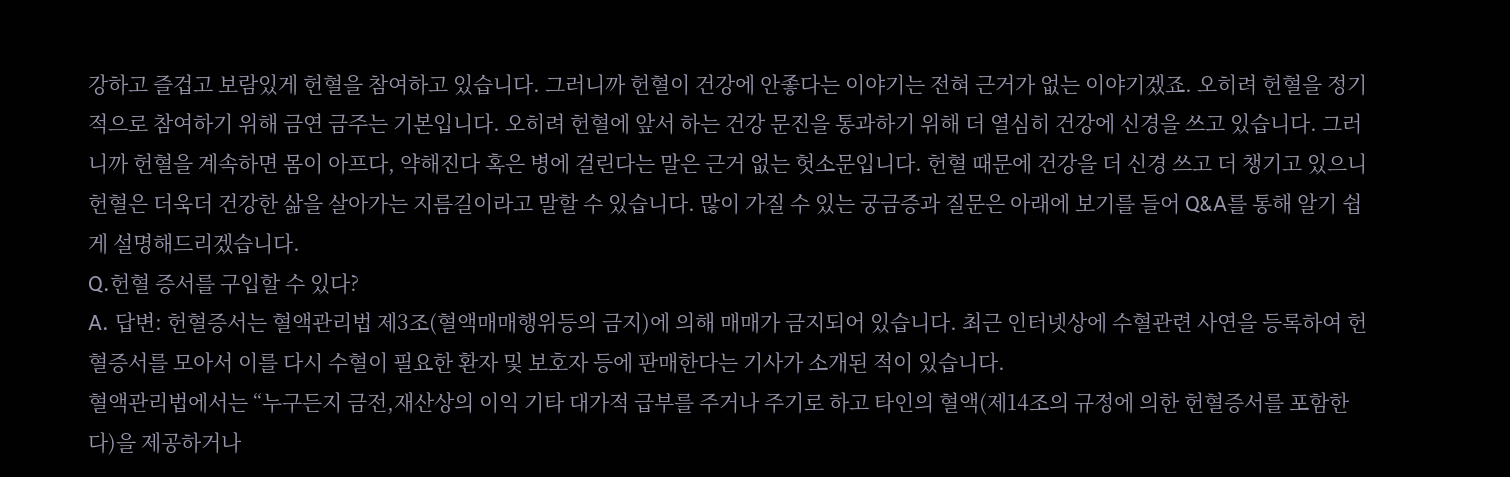강하고 즐겁고 보람있게 헌혈을 참여하고 있습니다. 그러니까 헌혈이 건강에 안좋다는 이야기는 전혀 근거가 없는 이야기겠죠. 오히려 헌혈을 정기적으로 참여하기 위해 금연 금주는 기본입니다. 오히려 헌혈에 앞서 하는 건강 문진을 통과하기 위해 더 열심히 건강에 신경을 쓰고 있습니다. 그러니까 헌혈을 계속하면 몸이 아프다, 약해진다 혹은 병에 걸린다는 말은 근거 없는 헛소문입니다. 헌혈 때문에 건강을 더 신경 쓰고 더 챙기고 있으니 헌혈은 더욱더 건강한 삶을 살아가는 지름길이라고 말할 수 있습니다. 많이 가질 수 있는 궁금증과 질문은 아래에 보기를 들어 Q&A를 통해 알기 쉽게 설명해드리겠습니다.
Q.헌혈 증서를 구입할 수 있다?
A. 답변: 헌혈증서는 혈액관리법 제3조(혈액매매행위등의 금지)에 의해 매매가 금지되어 있습니다. 최근 인터넷상에 수혈관련 사연을 등록하여 헌혈증서를 모아서 이를 다시 수혈이 필요한 환자 및 보호자 등에 판매한다는 기사가 소개된 적이 있습니다.
혈액관리법에서는 “누구든지 금전,재산상의 이익 기타 대가적 급부를 주거나 주기로 하고 타인의 혈액(제14조의 규정에 의한 헌혈증서를 포함한다)을 제공하거나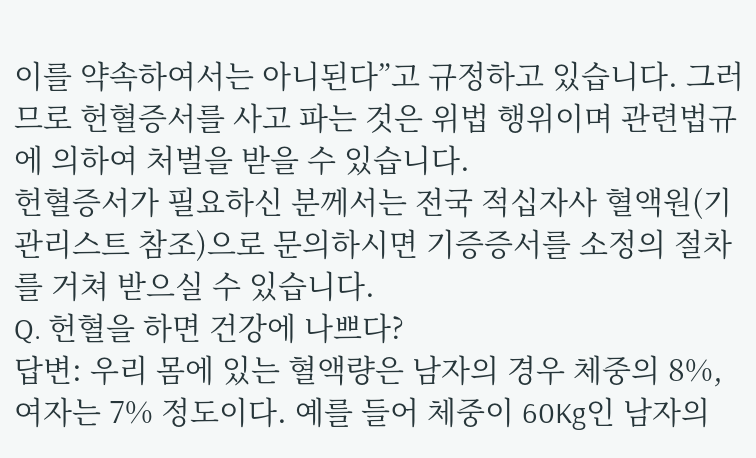이를 약속하여서는 아니된다”고 규정하고 있습니다. 그러므로 헌혈증서를 사고 파는 것은 위법 행위이며 관련법규에 의하여 처벌을 받을 수 있습니다.
헌혈증서가 필요하신 분께서는 전국 적십자사 혈액원(기관리스트 참조)으로 문의하시면 기증증서를 소정의 절차를 거쳐 받으실 수 있습니다.
Q. 헌혈을 하면 건강에 나쁘다?
답변: 우리 몸에 있는 혈액량은 남자의 경우 체중의 8%, 여자는 7% 정도이다. 예를 들어 체중이 60Kg인 남자의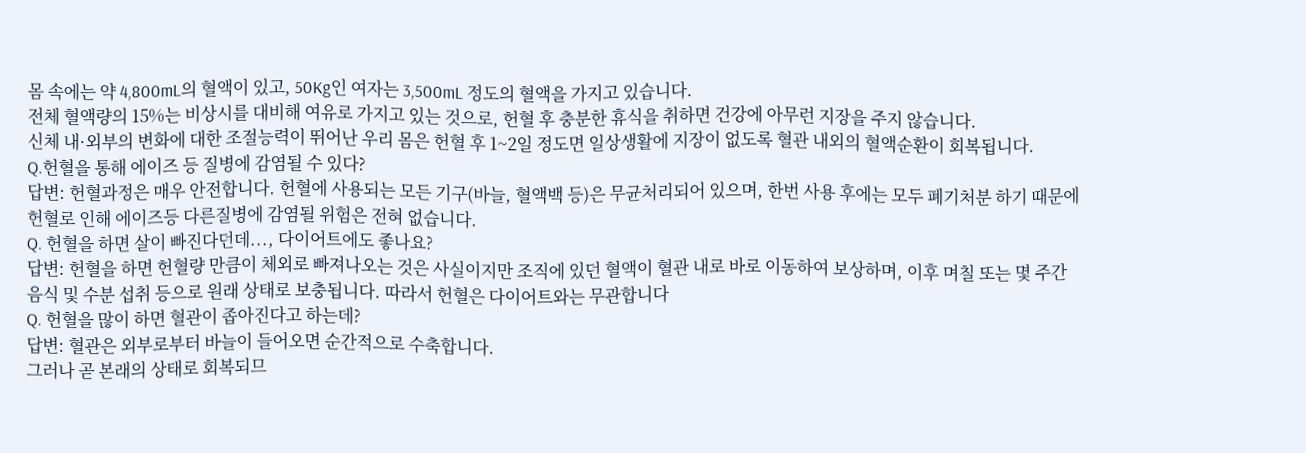몸 속에는 약 4,800mL의 혈액이 있고, 50Kg인 여자는 3,500mL 정도의 혈액을 가지고 있습니다.
전체 혈액량의 15%는 비상시를 대비해 여유로 가지고 있는 것으로, 헌혈 후 충분한 휴식을 취하면 건강에 아무런 지장을 주지 않습니다.
신체 내·외부의 변화에 대한 조절능력이 뛰어난 우리 몸은 헌혈 후 1~2일 정도면 일상생활에 지장이 없도록 혈관 내외의 혈액순환이 회복됩니다.
Q.헌혈을 통해 에이즈 등 질병에 감염될 수 있다?
답변: 헌혈과정은 매우 안전합니다. 헌혈에 사용되는 모든 기구(바늘, 혈액백 등)은 무균처리되어 있으며, 한번 사용 후에는 모두 폐기처분 하기 때문에 헌혈로 인해 에이즈등 다른질병에 감염될 위험은 전혀 없습니다.
Q. 헌혈을 하면 살이 빠진다던데..., 다이어트에도 좋나요?
답변: 헌혈을 하면 헌혈량 만큼이 체외로 빠져나오는 것은 사실이지만 조직에 있던 혈액이 혈관 내로 바로 이동하여 보상하며, 이후 며칠 또는 몇 주간 음식 및 수분 섭취 등으로 원래 상태로 보충됩니다. 따라서 헌혈은 다이어트와는 무관합니다
Q. 헌혈을 많이 하면 혈관이 좁아진다고 하는데?
답변: 혈관은 외부로부터 바늘이 들어오면 순간적으로 수축합니다.
그러나 곧 본래의 상태로 회복되므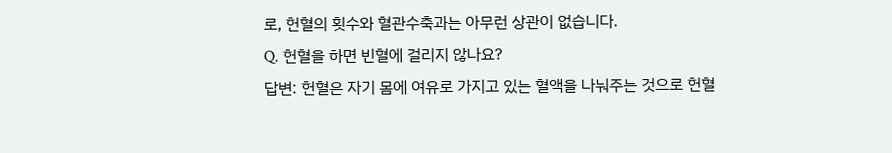로, 헌혈의 횟수와 혈관수축과는 아무런 상관이 없습니다.
Q. 헌혈을 하면 빈혈에 걸리지 않나요?
답변: 헌혈은 자기 몸에 여유로 가지고 있는 혈액을 나눠주는 것으로 헌혈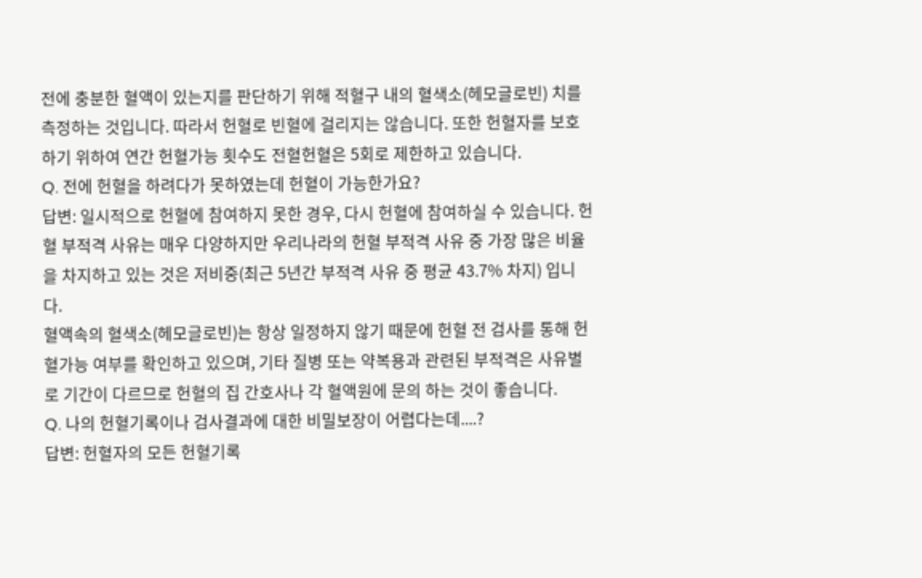전에 충분한 혈액이 있는지를 판단하기 위해 적혈구 내의 혈색소(헤모글로빈) 치를 측정하는 것입니다. 따라서 헌혈로 빈혈에 걸리지는 않습니다. 또한 헌혈자를 보호하기 위하여 연간 헌혈가능 횟수도 전혈헌혈은 5회로 제한하고 있습니다.
Q. 전에 헌혈을 하려다가 못하였는데 헌혈이 가능한가요?
답변: 일시적으로 헌혈에 참여하지 못한 경우, 다시 헌혈에 참여하실 수 있습니다. 헌혈 부적격 사유는 매우 다양하지만 우리나라의 헌혈 부적격 사유 중 가장 많은 비율을 차지하고 있는 것은 저비중(최근 5년간 부적격 사유 중 평균 43.7% 차지) 입니다.
혈액속의 혈색소(헤모글로빈)는 항상 일정하지 않기 때문에 헌혈 전 검사를 통해 헌혈가능 여부를 확인하고 있으며, 기타 질병 또는 약복용과 관련된 부적격은 사유별로 기간이 다르므로 헌혈의 집 간호사나 각 혈액원에 문의 하는 것이 좋습니다.
Q. 나의 헌혈기록이나 검사결과에 대한 비밀보장이 어렵다는데....?
답변: 헌혈자의 모든 헌혈기록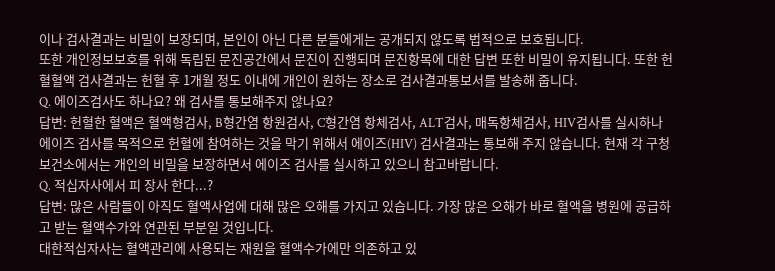이나 검사결과는 비밀이 보장되며, 본인이 아닌 다른 분들에게는 공개되지 않도록 법적으로 보호됩니다.
또한 개인정보보호를 위해 독립된 문진공간에서 문진이 진행되며 문진항목에 대한 답변 또한 비밀이 유지됩니다. 또한 헌혈혈액 검사결과는 헌혈 후 1개월 정도 이내에 개인이 원하는 장소로 검사결과통보서를 발송해 줍니다.
Q. 에이즈검사도 하나요? 왜 검사를 통보해주지 않나요?
답변: 헌혈한 혈액은 혈액형검사, B형간염 항원검사, C형간염 항체검사, ALT검사, 매독항체검사, HIV검사를 실시하나 에이즈 검사를 목적으로 헌혈에 참여하는 것을 막기 위해서 에이즈(HIV) 검사결과는 통보해 주지 않습니다. 현재 각 구청 보건소에서는 개인의 비밀을 보장하면서 에이즈 검사를 실시하고 있으니 참고바랍니다.
Q. 적십자사에서 피 장사 한다...?
답변: 많은 사람들이 아직도 혈액사업에 대해 많은 오해를 가지고 있습니다. 가장 많은 오해가 바로 혈액을 병원에 공급하고 받는 혈액수가와 연관된 부분일 것입니다.
대한적십자사는 혈액관리에 사용되는 재원을 혈액수가에만 의존하고 있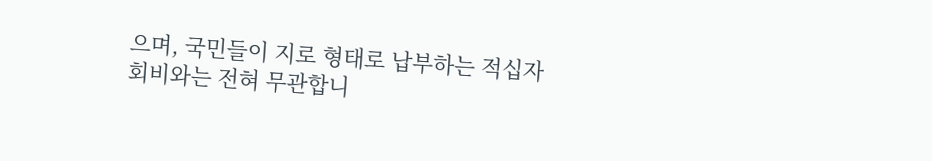으며, 국민들이 지로 형태로 납부하는 적십자회비와는 전혀 무관합니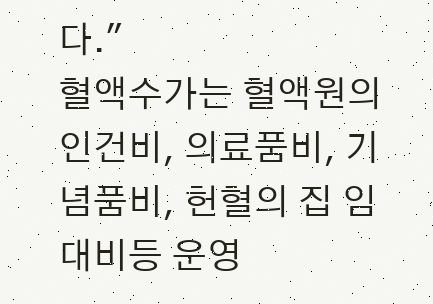다."
혈액수가는 혈액원의 인건비, 의료품비, 기념품비, 헌혈의 집 임대비등 운영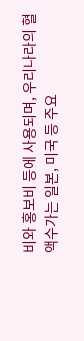비와 홍보비 등에 사용되며, 우리나라의 혈액수가는 일본, 미국 등 주요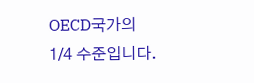OECD국가의 1/4 수준입니다.